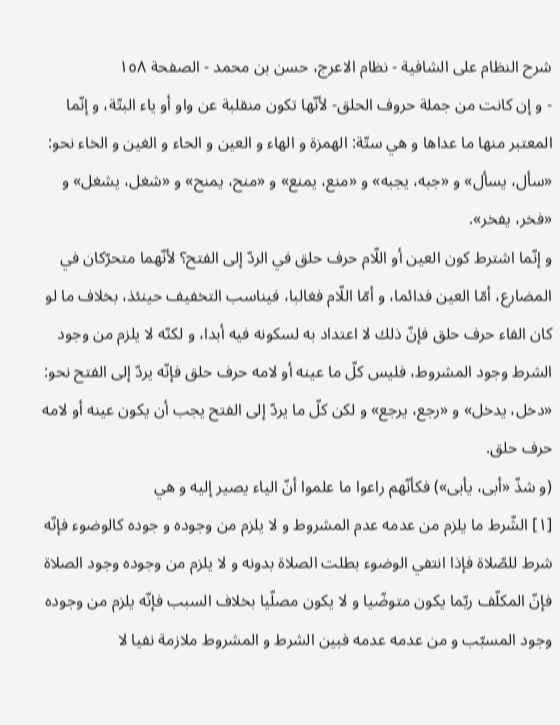شرح النظام على الشافية - نظام الاعرج، حسن بن محمد - الصفحة ١٥٨
- و إن كانت من جملة حروف الحلق- لأنّها تكون منقلبة عن واو أو ياء البتّة، و إنّما المعتبر منها ما عداها و هي ستّة: الهمزة و الهاء و العين و الحاء و الغين و الخاء نحو:
«سأل، يسأل» و «جبه، يجبه» و «منع، يمنع» و «منح، يمنح» و «شغل، يشغل» و «فخر، يفخر».
و إنّما اشترط كون العين أو اللّام حرف حلق في الردّ إلى الفتح؟ لأنّهما متحرّكان في المضارع، أمّا العين فدائما، و أمّا اللّام فغالبا، فيناسب التخفيف حينئذ، بخلاف ما لو كان الفاء حرف حلق فإنّ ذلك لا اعتداد به لسكونه فيه أبدا، و لكنّه لا يلزم من وجود الشرط وجود المشروط، فليس كلّ ما عينه أو لامه حرف حلق فإنّه يردّ إلى الفتح نحو: «دخل، يدخل» و «رجع، يرجع» و لكن كلّ ما يردّ إلى الفتح يجب أن يكون عينه أو لامه حرف حلق.
(و شذّ «أبى، يأبى») فكأنّهم راعوا ما علموا أنّ الياء يصير إليه و هي
[١] الشّرط ما يلزم من عدمه عدم المشروط و لا يلزم من وجوده و جوده كالوضوء فإنّه شرط للصّلاة فإذا انتفي الوضوء بطلت الصلاة بدونه و لا يلزم من وجوده وجود الصلاة فإنّ المكلّف ربّما يكون متوضّيا و لا يكون مصلّيا بخلاف السبب فإنّه يلزم من وجوده وجود المسبّب و من عدمه عدمه فبين الشرط و المشروط ملازمة نفيا لا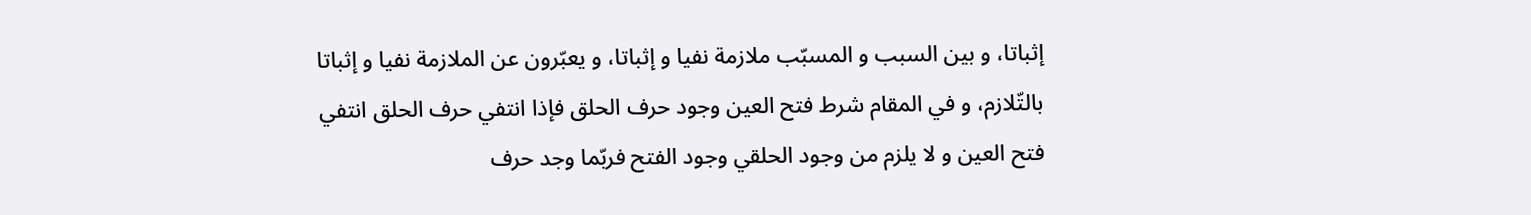إثباتا، و بين السبب و المسبّب ملازمة نفيا و إثباتا، و يعبّرون عن الملازمة نفيا و إثباتا بالتّلازم، و في المقام شرط فتح العين وجود حرف الحلق فإذا انتفي حرف الحلق انتفي فتح العين و لا يلزم من وجود الحلقي وجود الفتح فربّما وجد حرف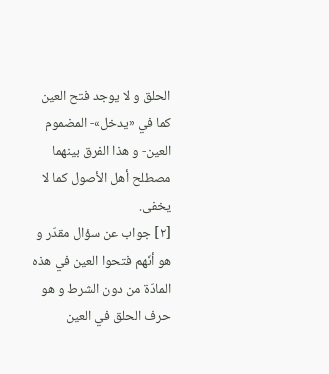الحلق و لا يوجد فتح العين كما في «يدخل»- المضموم العين- و هذا الفرق بينهما مصطلح أهل الأصول كما لا يخفى.
[٢] جواب عن سؤال مقدّر و هو أنّهم فتحوا العين في هذه المادّة من دون الشرط و هو حرف الحلق في العين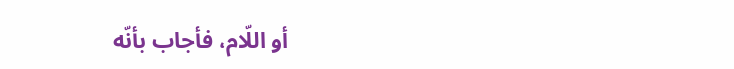أو اللّام، فأجاب بأنّه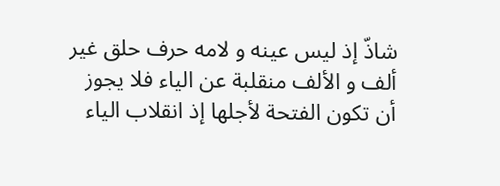شاذّ إذ ليس عينه و لامه حرف حلق غير ألف و الألف منقلبة عن الياء فلا يجوز أن تكون الفتحة لأجلها إذ انقلاب الياء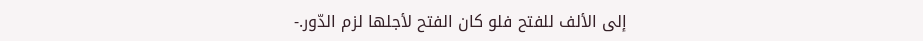إلى الألف للفتح فلو كان الفتح لأجلها لزم الدّور.-